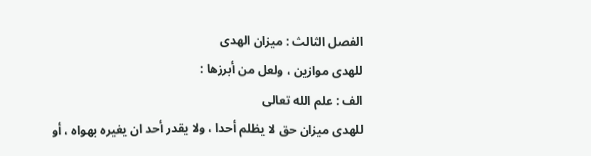الفصل الثالث : ميزان الهدى
للهدى موازين ، ولعل من أبرزها :
الف : علم الله تعالى
للهدى ميزان حق لا يظلم أحدا ، ولا يقدر أحد ان يغيره بهواه ، أو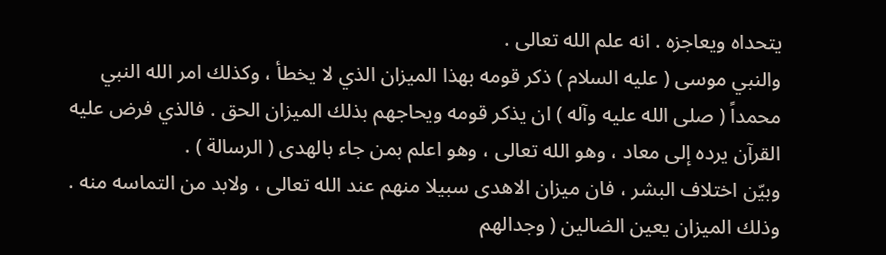يتحداه ويعاجزه . انه علم الله تعالى .
والنبي موسى ( عليه السلام ) ذكر قومه بهذا الميزان الذي لا يخطأ ، وكذلك امر الله النبي محمداً ( صلى الله عليه وآله ) ان يذكر قومه ويحاجهم بذلك الميزان الحق . فالذي فرض عليه القرآن يرده إلى معاد ، وهو الله تعالى ، وهو اعلم بمن جاء بالهدى ( الرسالة ) .
وبيّن اختلاف البشر ، فان ميزان الاهدى سبيلا منهم عند الله تعالى ، ولابد من التماسه منه . وذلك الميزان يعين الضالين ( وجدالهم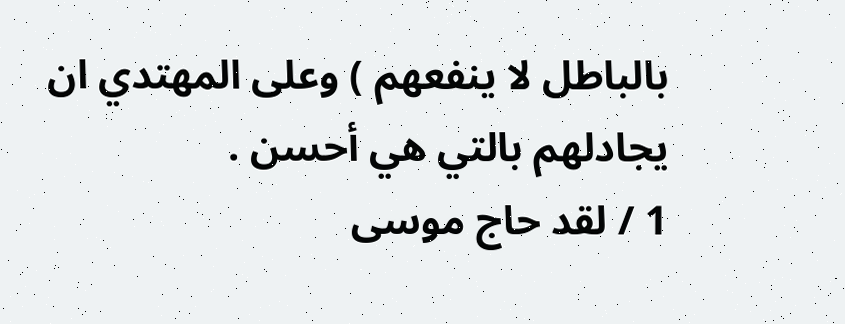بالباطل لا ينفعهم ) وعلى المهتدي ان يجادلهم بالتي هي أحسن .
1 / لقد حاج موسى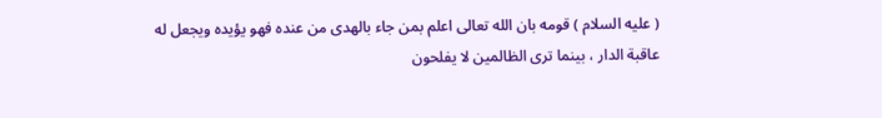( عليه السلام ) قومه بان الله تعالى اعلم بمن جاء بالهدى من عنده فهو يؤيده ويجعل له عاقبة الدار ، بينما ترى الظالمين لا يفلحون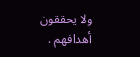ولا يحققون أهدافهم .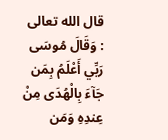قال الله تعالى : وَقَالَ مُوسَى رَبِّي أَعْلَمُ بِمَن جَآءَ بِالْهُدَى مِنْ عِندِهِ وَمَن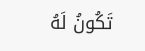تَكُونُ لَهُ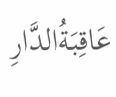عَاقِبَةُالدَّارِ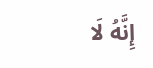إِنَّهُ لَا